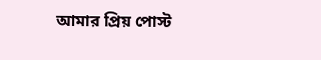আমার প্রিয় পোস্ট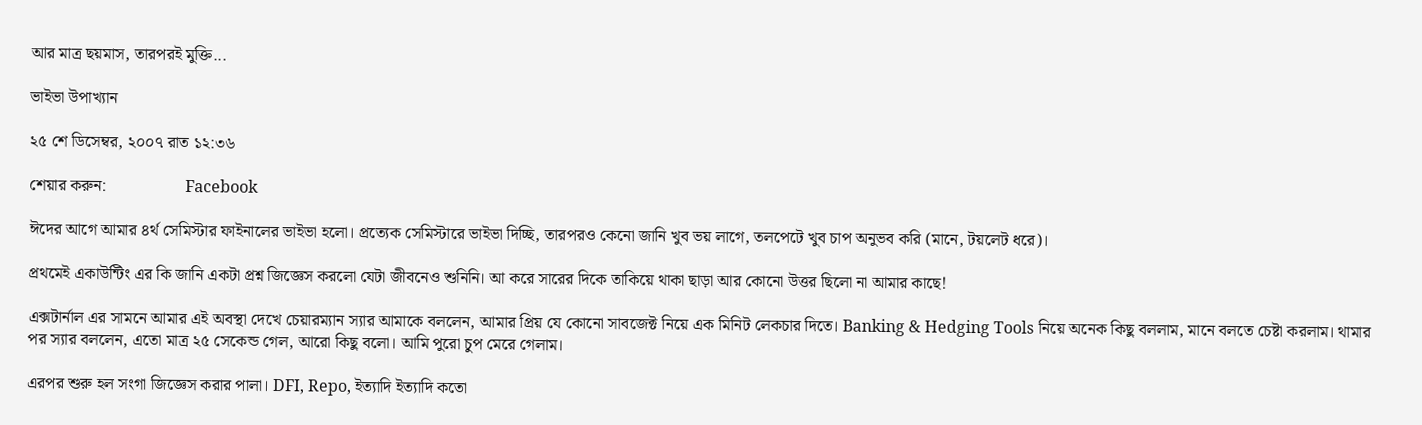আর মাত্র ছয়মাস, তারপরই মুক্তি...

ভাইভা উপাখ্যান

২৫ শে ডিসেম্বর, ২০০৭ রাত ১২:৩৬

শেয়ার করুন:                   Facebook

ঈদের আগে আমার ৪র্থ সেমিস্টার ফাইনালের ভাইভা হলো। প্রত্যেক সেমিস্টারে ভাইভা দিচ্ছি, তারপরও কেনো জানি খুব ভয় লাগে, তলপেটে খুব চাপ অনুভব করি (মানে, টয়লেট ধরে)।

প্রথমেই একাউন্টিং এর কি জানি একটা প্রশ্ন জিজ্ঞেস করলো যেটা জীবনেও শুনিনি। আ করে সারের দিকে তাকিয়ে থাকা ছাড়া আর কোনো উত্তর ছিলো না আমার কাছে!

এক্সটার্নাল এর সামনে আমার এই অবস্থা দেখে চেয়ারম্যান স্যার আমাকে বললেন, আমার প্রিয় যে কোনো সাবজেক্ট নিয়ে এক মিনিট লেকচার দিতে। Banking & Hedging Tools নিয়ে অনেক কিছু বললাম, মানে বলতে চেষ্টা করলাম। থামার পর স্যার বললেন, এতো মাত্র ২৫ সেকেন্ড গেল, আরো কিছু বলো। আমি পুরো চুপ মেরে গেলাম।

এরপর শুরু হল সংগা জিজ্ঞেস করার পালা। DFI, Repo, ইত্যাদি ইত্যাদি কতো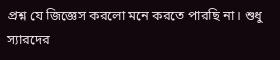প্রশ্ন যে জিজ্ঞেস করলো মনে করতে পারছি না। শুধু স্যারদের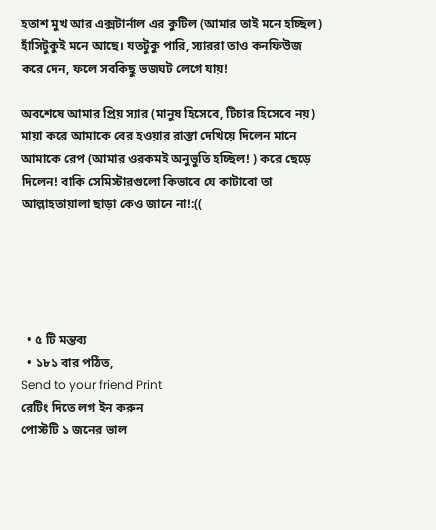হতাশ মুখ আর এক্সটার্নাল এর কুটিল (আমার তাই মনে হচ্ছিল) হাঁসিটুকুই মনে আছে। যতটুকু পারি, স্যাররা তাও কনফিউজ করে দেন, ফলে সবকিছু ভজঘট লেগে যায়!

অবশেষে আমার প্রিয় স্যার (মানুষ হিসেবে, টিচার হিসেবে নয়) মায়া করে আমাকে বের হওয়ার রাস্তা দেখিয়ে দিলেন মানে আমাকে রেপ (আমার ওরকমই অনুভুতি হচ্ছিল! ) করে ছেড়ে দিলেন! বাকি সেমিস্টারগুলো কিভাবে যে কাটাবো তা আল্লাহতায়ালা ছাড়া কেও জানে না!:((





  • ৫ টি মন্তব্য
  • ১৮১ বার পঠিত,
Send to your friend Print
রেটিং দিতে লগ ইন করুন
পোস্টটি ১ জনের ভাল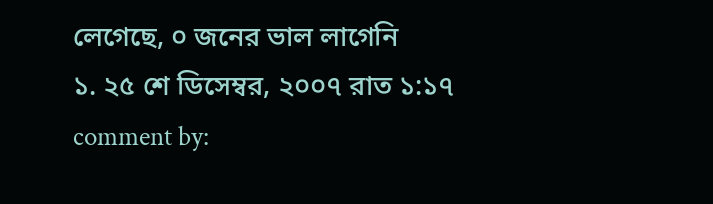লেগেছে, ০ জনের ভাল লাগেনি
১. ২৫ শে ডিসেম্বর, ২০০৭ রাত ১:১৭
comment by: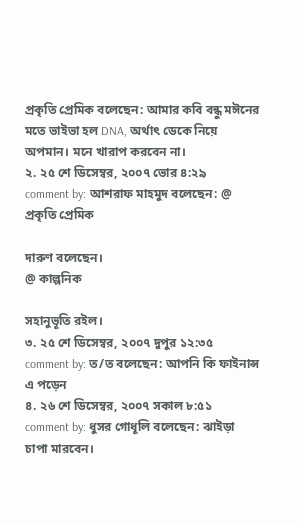প্রকৃতি প্রেমিক বলেছেন: আমার কবি বন্ধু মঈনের মতে ভাইভা হল DNA, অর্থাৎ ডেকে নিয়ে অপমান। মনে খারাপ করবেন না।
২. ২৫ শে ডিসেম্বর, ২০০৭ ভোর ৪:২৯
comment by: আশরাফ মাহমুদ বলেছেন: @
প্রকৃতি প্রেমিক

দারুণ বলেছেন।
@ কাল্পনিক

সহানুভূতি রইল।
৩. ২৫ শে ডিসেম্বর, ২০০৭ দুপুর ১২:৩৫
comment by: ত/ত বলেছেন: আপনি কি ফাইনান্স এ পড়েন
৪. ২৬ শে ডিসেম্বর, ২০০৭ সকাল ৮:৫১
comment by: ধুসর গোধূলি বলেছেন: ঝাইড়া চাপা মারবেন।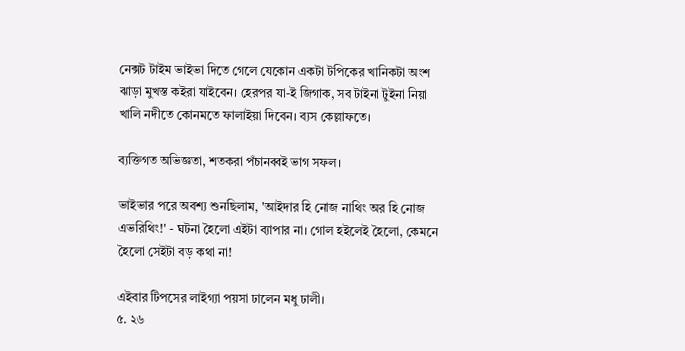নেক্সট টাইম ভাইভা দিতে গেলে যেকোন একটা টপিকের খানিকটা অংশ ঝাড়া মুখস্ত কইরা যাইবেন। হেরপর যা-ই জিগাক, সব টাইনা টুইনা নিয়া খালি নদীতে কোনমতে ফালাইয়া দিবেন। ব্যস কেল্লাফতে।

ব্যক্তিগত অভিজ্ঞতা, শতকরা পঁচানব্বই ভাগ সফল।

ভাইভার পরে অবশ্য শুনছিলাম, 'আইদার হি নোজ নাথিং অর হি নোজ এভরিথিং!' - ঘটনা হৈলো এইটা ব্যাপার না। গোল হইলেই হৈলো, কেমনে হৈলো সেইটা বড় কথা না!

এইবার টিপসের লাইগ্যা পয়সা ঢালেন মধু ঢালী।
৫. ২৬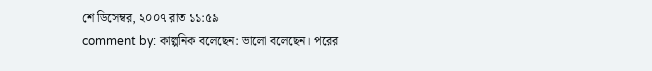শে ডিসেম্বর, ২০০৭ রাত ১১:৫৯
comment by: কাল্পনিক বলেছেন: ভালো বলেছেন। পরের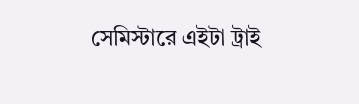সেমিস্টারে এইটা ট্রাই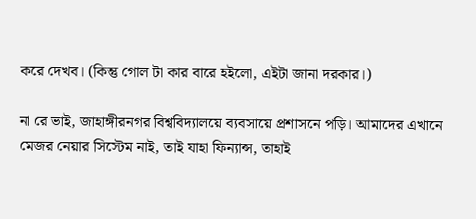করে দেখব। (কিন্তু গোল টা কার বারে হইলো, এইটা জানা দরকার।)

না রে ভাই, জাহাঙ্গীরনগর বিশ্ববিদ্যালয়ে ব্যবসায়ে প্রশাসনে পড়ি। আমাদের এখানে মেজর নেয়ার সিস্টেম নাই, তাই যাহা ফিন্যান্স, তাহাই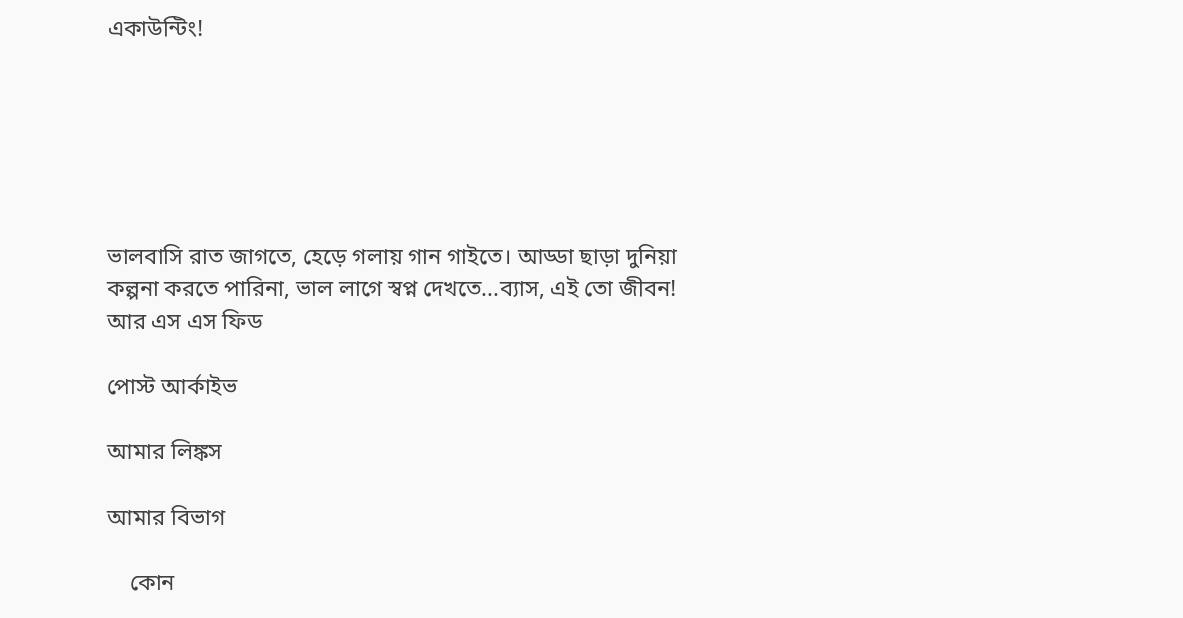একাউন্টিং!






ভালবাসি রাত জাগতে, হেড়ে গলায় গান গাইতে। আড্ডা ছাড়া দুনিয়া কল্পনা করতে পারিনা, ভাল লাগে স্বপ্ন দেখতে...ব্যাস, এই তো জীবন!
আর এস এস ফিড

পোস্ট আর্কাইভ

আমার লিঙ্কস

আমার বিভাগ

    কোন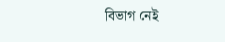বিভাগ নেই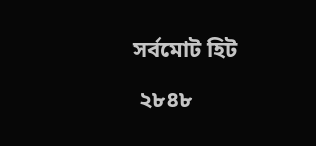সর্বমোট হিট

 ২৮৪৮